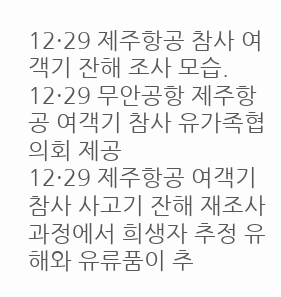12·29 제주항공 참사 여객기 잔해 조사 모습. 12·29 무안공항 제주항공 여객기 참사 유가족협의회 제공
12·29 제주항공 여객기 참사 사고기 잔해 재조사 과정에서 희생자 추정 유해와 유류품이 추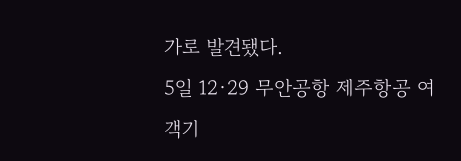가로 발견됐다.
5일 12·29 무안공항 제주항공 여객기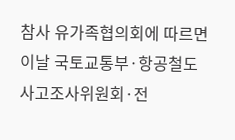참사 유가족협의회에 따르면 이날 국토교통부·항공철도사고조사위원회·전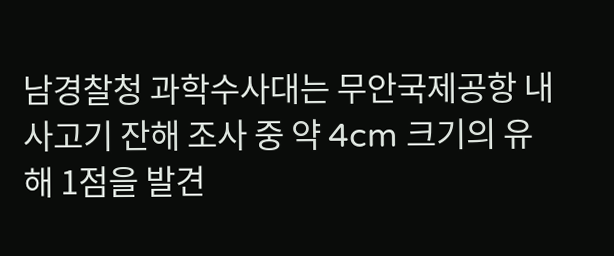남경찰청 과학수사대는 무안국제공항 내 사고기 잔해 조사 중 약 4cm 크기의 유해 1점을 발견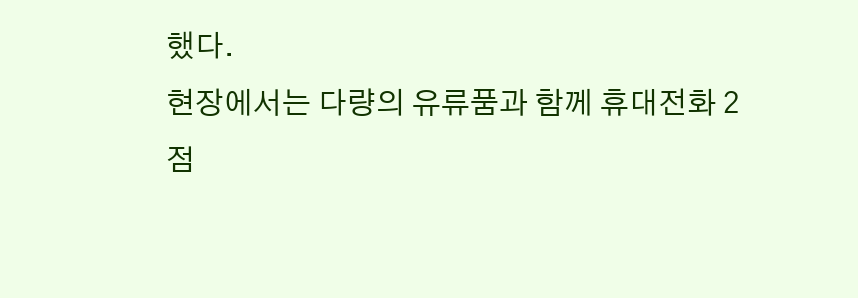했다.
현장에서는 다량의 유류품과 함께 휴대전화 2점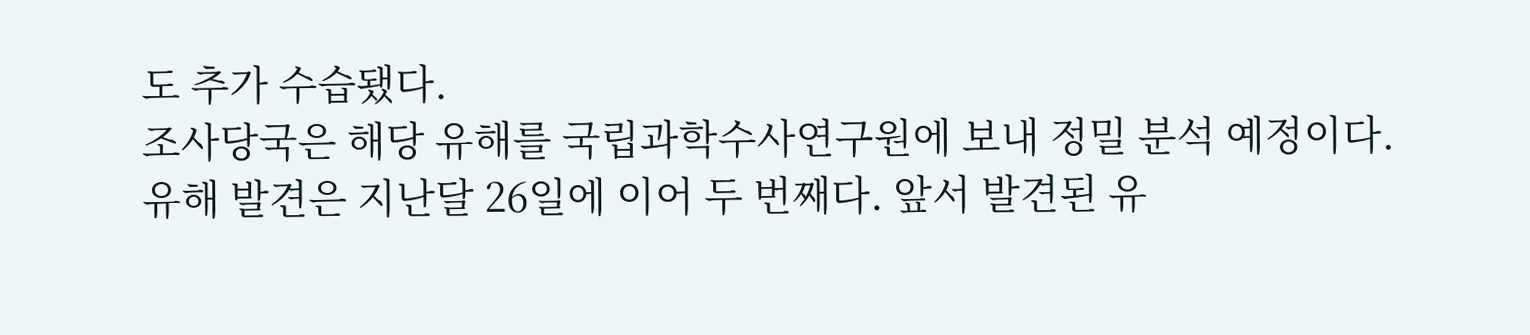도 추가 수습됐다.
조사당국은 해당 유해를 국립과학수사연구원에 보내 정밀 분석 예정이다.
유해 발견은 지난달 26일에 이어 두 번째다. 앞서 발견된 유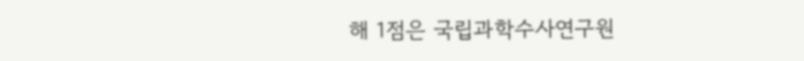해 1점은 국립과학수사연구원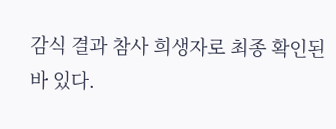감식 결과 참사 희생자로 최종 확인된 바 있다.